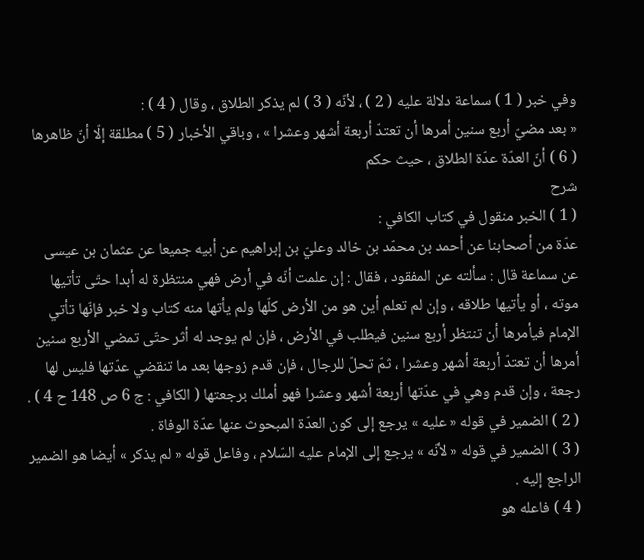وفي خبر ( 1 ) سماعة دلالة عليه ( 2 ) ، لأنّه ( 3 ) لم يذكر الطلاق ، وقال ( 4 ) :
« بعد مضيّ أربع سنين أمرها أن تعتدّ أربعة أشهر وعشرا » ، وباقي الأخبار ( 5 ) مطلقة إلّا أنّ ظاهرها ( 6 ) أنّ العدّة عدّة الطلاق ، حيث حكم
شرح
( 1 ) الخبر منقول في كتاب الكافي :
عدّة من أصحابنا عن أحمد بن محمّد بن خالد وعليّ بن إبراهيم عن أبيه جميعا عن عثمان بن عيسى عن سماعة قال : سألته عن المفقود ، فقال : إن علمت أنّه في أرض فهي منتظرة له أبدا حتّى تأتيها موته ، أو يأتيها طلاقه ، وإن لم تعلم أين هو من الأرض كلّها ولم يأتها منه كتاب ولا خبر فإنّها تأتي الإمام فيأمرها أن تنتظر أربع سنين فيطلب في الأرض ، فإن لم يوجد له أثر حتّى تمضي الأربع سنين أمرها أن تعتدّ أربعة أشهر وعشرا ، ثمّ تحلّ للرجال ، فإن قدم زوجها بعد ما تنقضي عدّتها فليس لها رجعة ، وإن قدم وهي في عدّتها أربعة أشهر وعشرا فهو أملك برجعتها ( الكافي : ج 6 ص 148 ح 4 ) .
( 2 ) الضمير في قوله « عليه » يرجع إلى كون العدّة المبحوث عنها عدّة الوفاة .
( 3 ) الضمير في قوله « لأنّه » يرجع إلى الإمام عليه السّلام ، وفاعل قوله « لم يذكر » أيضا هو الضمير الراجع إليه .
( 4 ) فاعله هو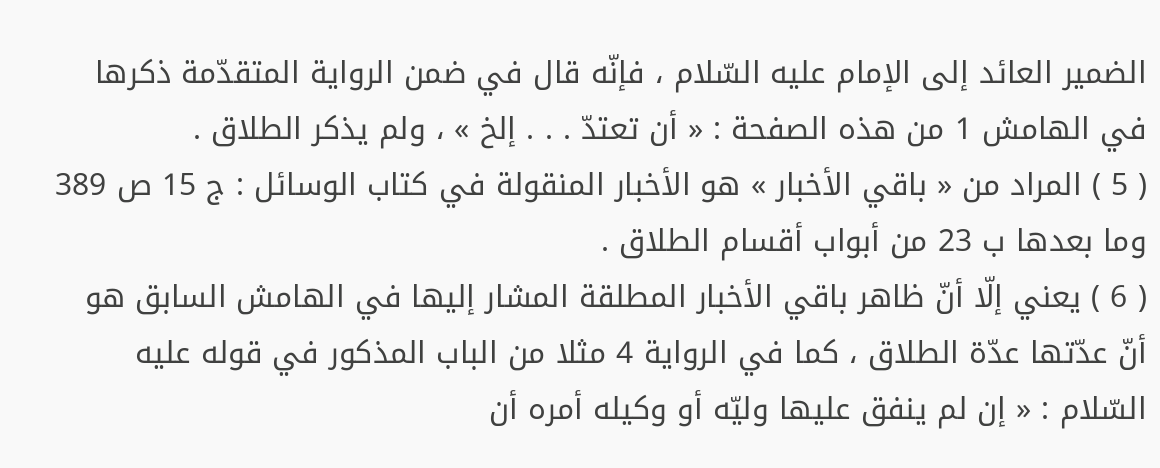الضمير العائد إلى الإمام عليه السّلام ، فإنّه قال في ضمن الرواية المتقدّمة ذكرها في الهامش 1 من هذه الصفحة : « أن تعتدّ . . . إلخ » ، ولم يذكر الطلاق .
( 5 ) المراد من « باقي الأخبار » هو الأخبار المنقولة في كتاب الوسائل : ج 15 ص 389 وما بعدها ب 23 من أبواب أقسام الطلاق .
( 6 ) يعني إلّا أنّ ظاهر باقي الأخبار المطلقة المشار إليها في الهامش السابق هو أنّ عدّتها عدّة الطلاق ، كما في الرواية 4 مثلا من الباب المذكور في قوله عليه السّلام : « إن لم ينفق عليها وليّه أو وكيله أمره أن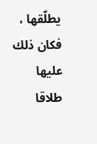يطلّقها ، فكان ذلك عليها طلاقا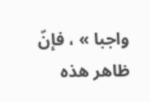واجبا » ، فإنّ ظاهر هذه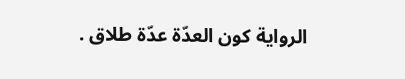الرواية كون العدّة عدّة طلاق .